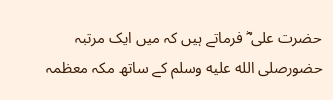حضرت علی ؓ فرماتے ہیں کہ میں ایک مرتبہ حضورصلى الله عليه وسلم کے ساتھ مکہ معظمہ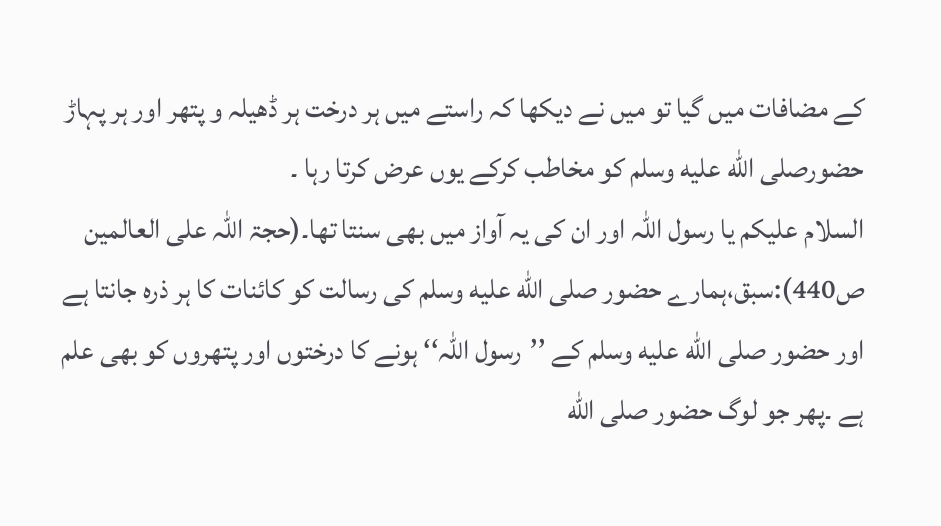کے مضافات میں گیا تو میں نے دیکھا کہ راستے میں ہر درخت ہر ڈھیلہ و پتھر اور ہر پہاڑ حضورصلى الله عليه وسلم کو مخاطب کرکے یوں عرض کرتا رہا ۔
السلام علیکم یا رسول اللہ اور ان کی یہ آواز میں بھی سنتا تھا۔(حجۃ اللہ علی العالمین ص440):سبق،ہمارے حضور صلى الله عليه وسلم کی رسالت کو کائنات کا ہر ذرہ جانتا ہے اور حضور صلى الله عليه وسلم کے ’’رسول اللہ‘‘ ہونے کا درختوں اور پتھروں کو بھی علم ہے ۔پھر جو لوگ حضور صلى الله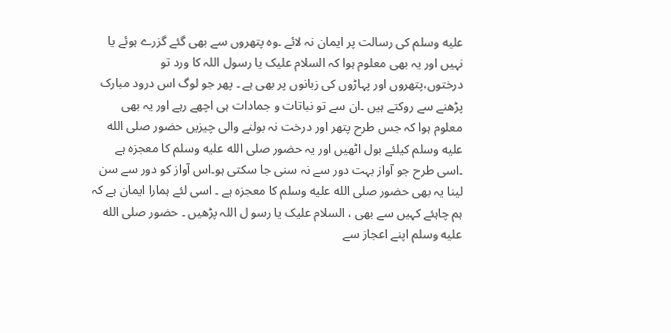عليه وسلم کی رسالت پر ایمان نہ لائے ۔وہ پتھروں سے بھی گئے گزرے ہوئے یا نہیں اور یہ بھی معلوم ہوا کہ السلام علیک یا رسول اللہ کا ورد تو درختوں،پتھروں اور پہاڑوں کی زبانوں پر بھی ہے ۔ پھر جو لوگ اس درود مبارک پڑھنے سے روکتے ہیں ۔ان سے تو نباتات و جمادات ہی اچھے رہے اور یہ بھی معلوم ہوا کہ جس طرح پتھر اور درخت نہ بولنے والی چیزیں حضور صلى الله عليه وسلم کیلئے بول اٹھیں اور یہ حضور صلى الله عليه وسلم کا معجزہ ہے ۔اسی طرح جو آواز بہت دور سے نہ سنی جا سکتی ہو۔اس آواز کو دور سے سن لینا یہ بھی حضور صلى الله عليه وسلم کا معجزہ ہے ۔ اسی لئے ہمارا ایمان ہے کہ ہم چاہئے کہیں سے بھی ، السلام علیک یا رسو ل اللہ پڑھیں ۔ حضور صلى الله عليه وسلم اپنے اعجاز سے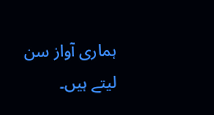ہماری آواز سن لیتے ہیں۔